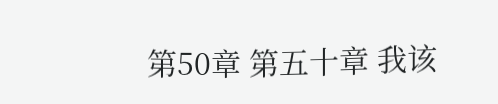第50章 第五十章 我该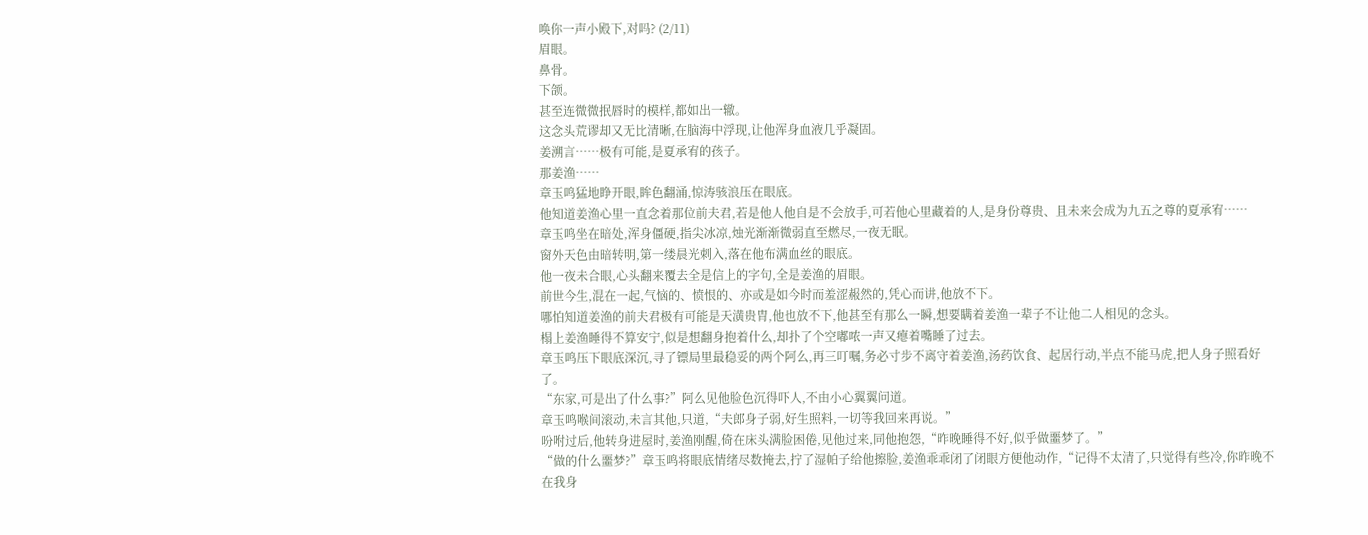唤你一声小殿下,对吗? (2/11)
眉眼。
鼻骨。
下颌。
甚至连微微抿唇时的模样,都如出一辙。
这念头荒谬却又无比清晰,在脑海中浮现,让他浑身血液几乎凝固。
姜溯言……极有可能,是夏承宥的孩子。
那姜渔……
章玉鸣猛地睁开眼,眸色翻涌,惊涛骇浪压在眼底。
他知道姜渔心里一直念着那位前夫君,若是他人他自是不会放手,可若他心里藏着的人,是身份尊贵、且未来会成为九五之尊的夏承宥……
章玉鸣坐在暗处,浑身僵硬,指尖冰凉,烛光渐渐微弱直至燃尽,一夜无眠。
窗外天色由暗转明,第一缕晨光刺入,落在他布满血丝的眼底。
他一夜未合眼,心头翻来覆去全是信上的字句,全是姜渔的眉眼。
前世今生,混在一起,气恼的、愤恨的、亦或是如今时而羞涩赧然的,凭心而讲,他放不下。
哪怕知道姜渔的前夫君极有可能是天潢贵胄,他也放不下,他甚至有那么一瞬,想要瞒着姜渔一辈子不让他二人相见的念头。
榻上姜渔睡得不算安宁,似是想翻身抱着什么,却扑了个空嘟哝一声又瘪着嘴睡了过去。
章玉鸣压下眼底深沉,寻了镖局里最稳妥的两个阿么,再三叮嘱,务必寸步不离守着姜渔,汤药饮食、起居行动,半点不能马虎,把人身子照看好了。
“东家,可是出了什么事?”阿么见他脸色沉得吓人,不由小心翼翼问道。
章玉鸣喉间滚动,未言其他,只道,“夫郎身子弱,好生照料,一切等我回来再说。”
吩咐过后,他转身进屋时,姜渔刚醒,倚在床头满脸困倦,见他过来,同他抱怨,“昨晚睡得不好,似乎做噩梦了。”
“做的什么噩梦?”章玉鸣将眼底情绪尽数掩去,拧了湿帕子给他擦脸,姜渔乖乖闭了闭眼方便他动作,“记得不太清了,只觉得有些冷,你昨晚不在我身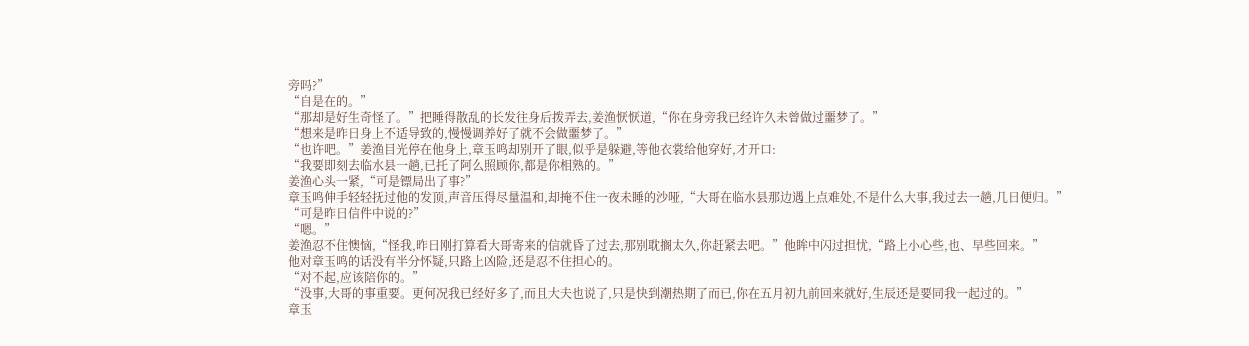旁吗?”
“自是在的。”
“那却是好生奇怪了。”把睡得散乱的长发往身后拨弄去,姜渔恹恹道,“你在身旁我已经许久未曾做过噩梦了。”
“想来是昨日身上不适导致的,慢慢调养好了就不会做噩梦了。”
“也许吧。”姜渔目光停在他身上,章玉鸣却别开了眼,似乎是躲避,等他衣裳给他穿好,才开口:
“我要即刻去临水县一趟,已托了阿么照顾你,都是你相熟的。”
姜渔心头一紧,“可是镖局出了事?”
章玉鸣伸手轻轻抚过他的发顶,声音压得尽量温和,却掩不住一夜未睡的沙哑,“大哥在临水县那边遇上点难处,不是什么大事,我过去一趟,几日便归。”
“可是昨日信件中说的?”
“嗯。”
姜渔忍不住懊恼,“怪我,昨日刚打算看大哥寄来的信就昏了过去,那别耽搁太久,你赶紧去吧。”他眸中闪过担忧,“路上小心些,也、早些回来。”
他对章玉鸣的话没有半分怀疑,只路上凶险,还是忍不住担心的。
“对不起,应该陪你的。”
“没事,大哥的事重要。更何况我已经好多了,而且大夫也说了,只是快到潮热期了而已,你在五月初九前回来就好,生辰还是要同我一起过的。”
章玉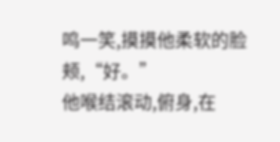鸣一笑,摸摸他柔软的脸颊,“好。”
他喉结滚动,俯身,在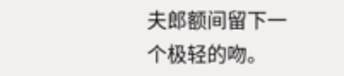夫郎额间留下一个极轻的吻。